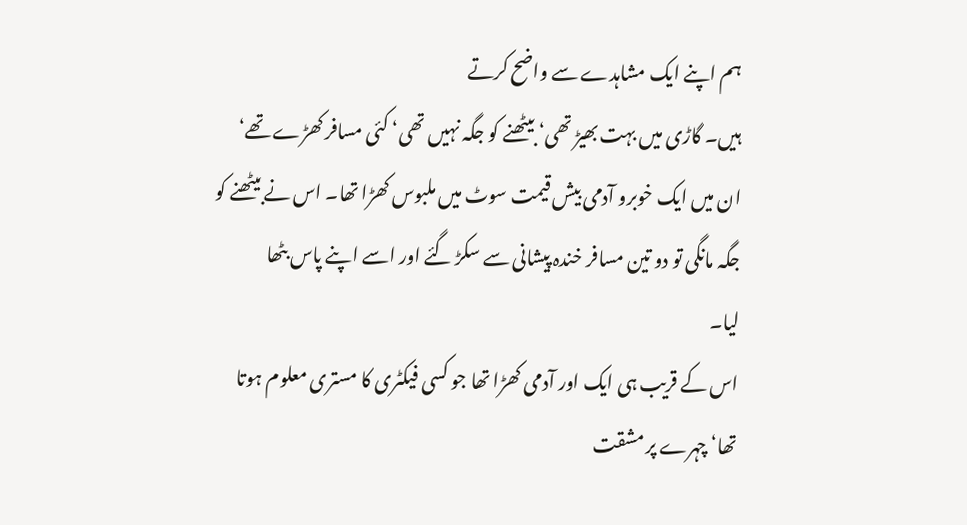ہم اپنے ایک مشاہدے سے واضح کرتے
ہیں۔ گاڑی میں بہت بھیڑ تھی‘ بیٹھنے کو جگہ نہیں تھی‘ کئی مسافر کھڑے تھے‘
ان میں ایک خوبرو آدمی بیش قیمت سوٹ میں ملبوس کھڑا تھا۔ اس نے بیٹھنے کو
جگہ مانگی تو دو تین مسافر خندہ پیشانی سے سکڑ گئے اور اسے اپنے پاس بٹھا
لیا۔
اس کے قریب ہی ایک اور آدمی کھڑا تھا جو کسی فیکٹری کا مستری معلوم ہوتا
تھا‘ چہرے پر مشقت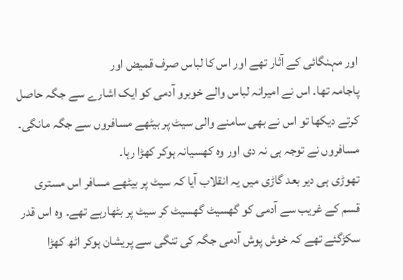اور مہنگائی کے آثار تھے اور اس کا لباس صرف قمیض اور
پاجامہ تھا۔ اس نے امیرانہ لباس والے خوبرو آدمی کو ایک اشارے سے جگہ حاصل
کرتے دیکھا تو اس نے بھی سامنے والی سیٹ پر بیٹھے مسافروں سے جگہ مانگی۔
مسافروں نے توجہ ہی نہ دی اور وہ کھسیانہ ہوکر کھڑا رہا۔
تھوڑی ہی دیر بعد گاڑی میں یہ انقلاب آیا کہ سیٹ پر بیٹھے مسافر اس مستری
قسم کے غریب سے آدمی کو گھسیٹ گھسیٹ کر سیٹ پر بٹھارہے تھے۔ وہ اس قدر
سکڑگئے تھے کہ خوش پوش آدمی جگہ کی تنگی سے پریشان ہوکر اٹھ کھڑا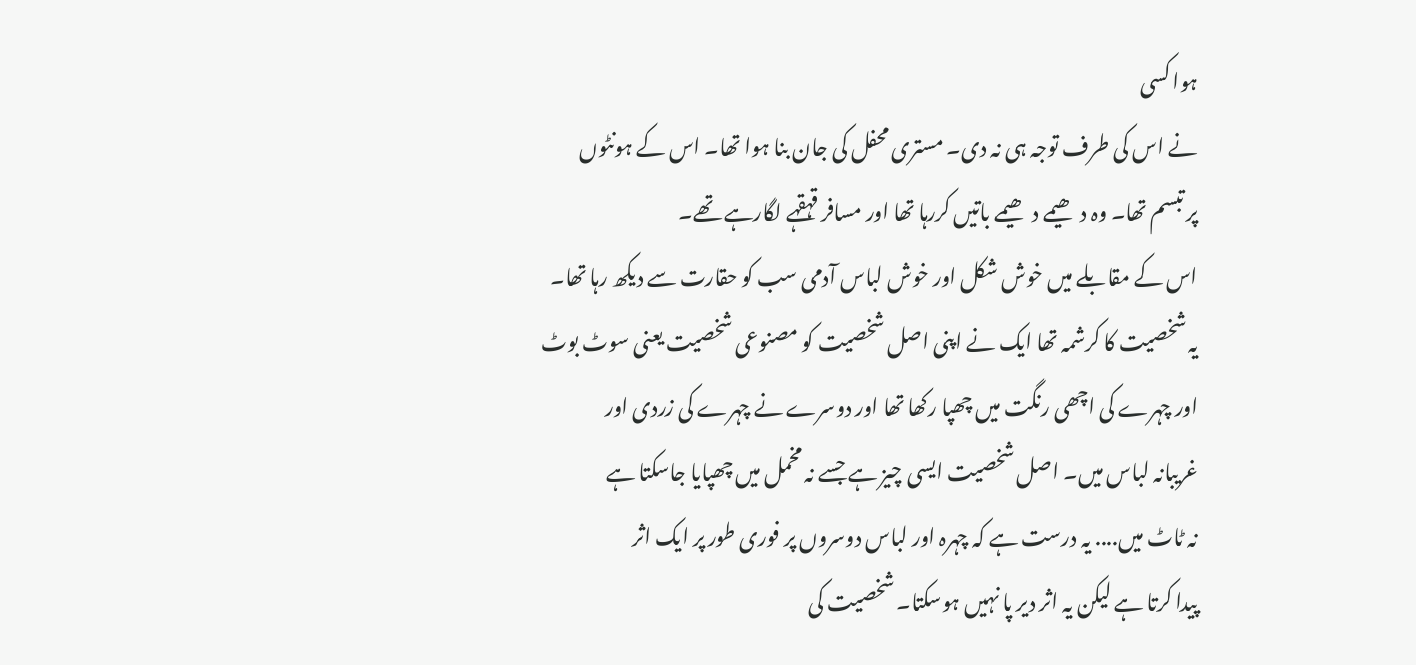ہوا کسی
نے اس کی طرف توجہ ہی نہ دی۔ مستری محفل کی جان بنا ہوا تھا۔ اس کے ہونٹوں
پر تبسم تھا۔ وہ دھیمے دھیمے باتیں کررہا تھا اور مسافر قہقہے لگارہے تھے۔
اس کے مقابلے میں خوش شکل اور خوش لباس آدمی سب کو حقارت سے دیکھ رہا تھا۔
یہ شخصیت کا کرشمہ تھا ایک نے اپنی اصل شخصیت کو مصنوعی شخصیت یعنی سوٹ بوٹ
اور چہرے کی اچھی رنگت میں چھپا رکھا تھا اور دوسرے نے چہرے کی زردی اور
غریبانہ لباس میں۔ اصل شخصیت ایسی چیز ہے جسے نہ مخمل میں چھپایا جاسکتا ہے
نہ ٹاٹ میں.... یہ درست ہے کہ چہرہ اور لباس دوسروں پر فوری طور پر ایک اثر
پیدا کرتا ہے لیکن یہ اثر دیر پا نہیں ہوسکتا۔ شخصیت کی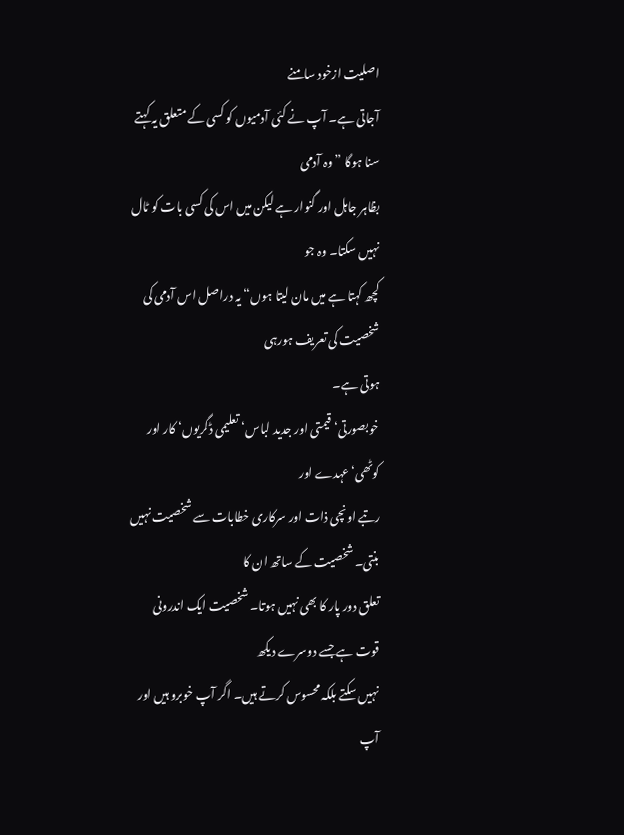اصلیت ازخود سامنے
آجاتی ہے۔ آپ نے کئی آدمیوں کو کسی کے متعلق یہ کہتے سنا ہوگا ”وہ آدمی
بظاہر جاہل اور گنوار ہے لیکن میں اس کی کسی بات کو ٹال نہیں سکتا۔ وہ جو
کچھ کہتا ہے میں مان لیتا ہوں“ یہ دراصل اس آدمی کی شخصیت کی تعریف ہورہی
ہوتی ہے۔
خوبصورتی‘ قیمتی اور جدید لباس‘ تعلیمی ڈگریوں‘ کار اور کوٹھی‘ عہدے اور
رتبے اونچی ذات اور سرکاری خطابات سے شخصیت نہیں بنتی۔ شخصیت کے ساتھ ان کا
تعلق دور پار کا بھی نہیں ہوتا۔ شخصیت ایک اندرونی قوت ہے جسے دوسرے دیکھ
نہیں سکتے بلکہ محسوس کرتے ہیں۔ اگر آپ خوبرو ہیں اور آپ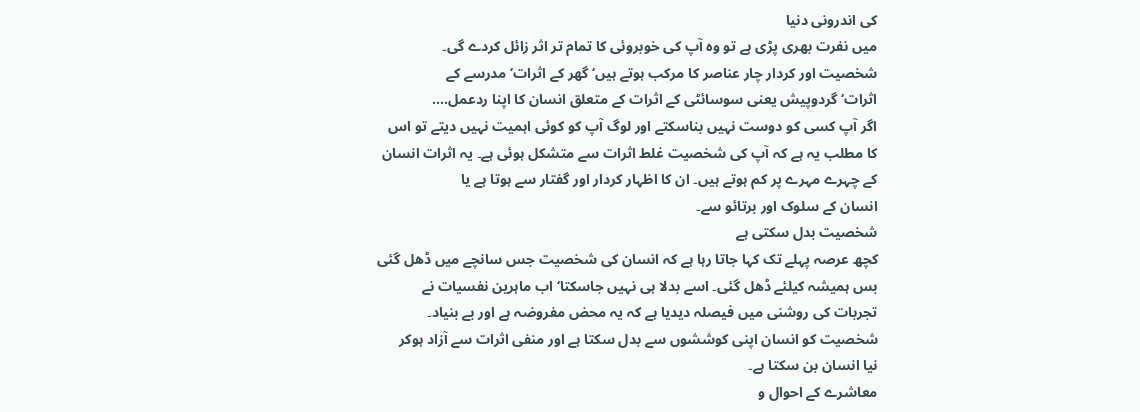کی اندرونی دنیا
میں نفرت بھری پڑی ہے تو وہ آپ کی خوبروئی کا تمام تر اثر زائل کردے گی۔
شخصیت اور کردار چار عناصر کا مرکب ہوتے ہیں‘ گھر کے اثرات‘ مدرسے کے
اثرات‘ گردوپیش یعنی سوسائٹی کے اثرات کے متعلق انسان کا اپنا ردعمل....
اگر آپ کسی کو دوست نہیں بناسکتے اور لوگ آپ کو کوئی اہمیت نہیں دیتے تو اس
کا مطلب یہ ہے کہ آپ کی شخصیت غلط اثرات سے متشکل ہوئی ہے۔ یہ اثرات انسان
کے چہرے مہرے پر کم ہوتے ہیں۔ ان کا اظہار کردار اور گفتار سے ہوتا ہے یا
انسان کے سلوک اور برتائو سے۔
شخصیت بدل سکتی ہے
کچھ عرصہ پہلے تک کہا جاتا رہا ہے کہ انسان کی شخصیت جس سانچے میں ڈھل گئی
بس ہمیشہ کیلئے ڈھل گئی۔ اسے بدلا ہی نہیں جاسکتا‘ اب ماہرین نفسیات نے
تجربات کی روشنی میں فیصلہ دیدیا ہے کہ یہ محض مفروضہ ہے اور بے بنیاد۔
شخصیت کو انسان اپنی کوششوں سے بدل سکتا ہے اور منفی اثرات سے آزاد ہوکر
نیا انسان بن سکتا ہے۔
معاشرے کے احوال و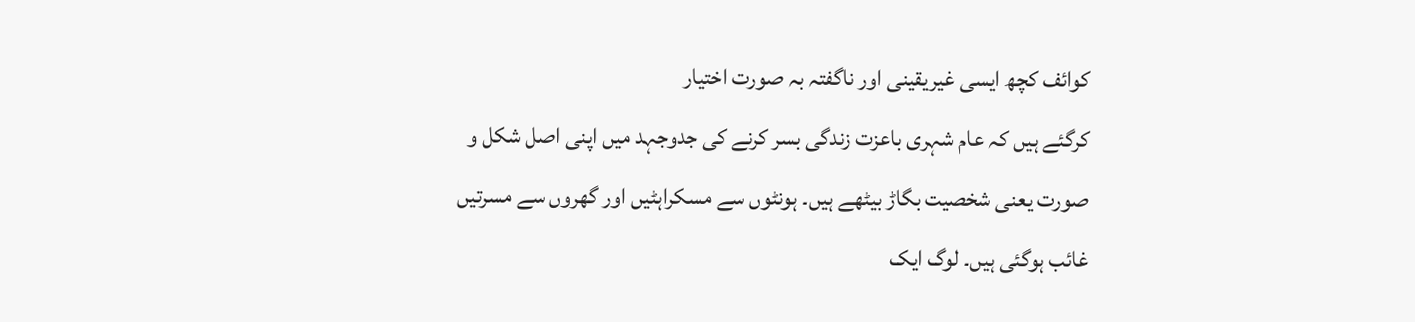کوائف کچھ ایسی غیریقینی اور ناگفتہ بہ صورت اختیار
کرگئے ہیں کہ عام شہری باعزت زندگی بسر کرنے کی جدوجہد میں اپنی اصل شکل و
صورت یعنی شخصیت بگاڑ بیٹھے ہیں۔ ہونٹوں سے مسکراہٹیں اور گھروں سے مسرتیں
غائب ہوگئی ہیں۔ لوگ ایک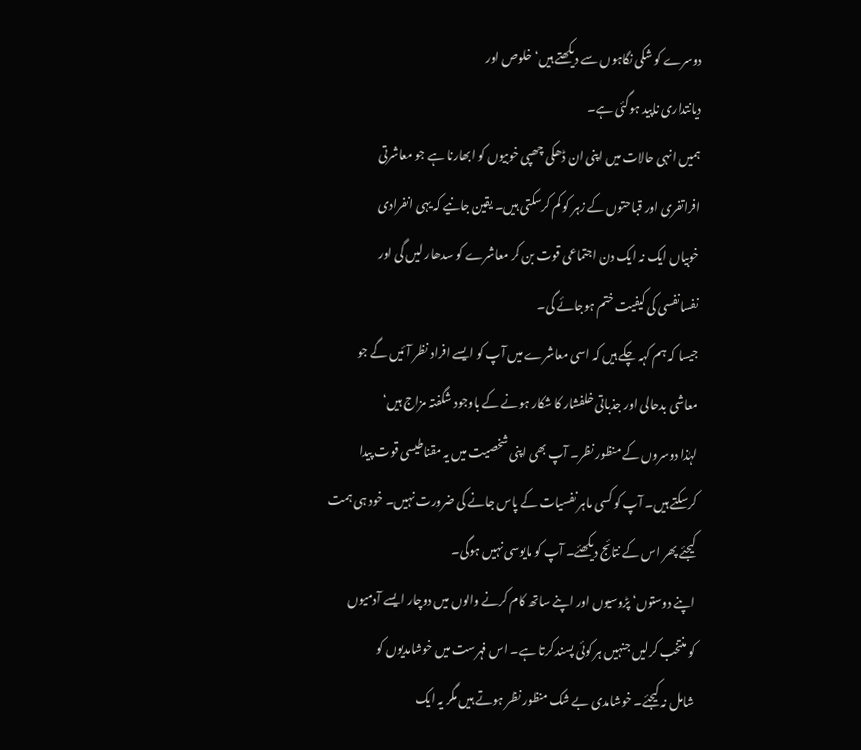دوسرے کو شکی نگاہوں سے دیکھتے ہیں‘ خلوص اور
دیانتداری ناپید ہوگئی ہے۔
ہمیں انہی حالات میں اپنی ان ڈھکی چھپی خوبیوں کو ابھارنا ہے جو معاشرتی
افراتفری اور قباحتوں کے زہر کو کم کرسکتی ہیں۔ یقین جانیے کہ یہی انفرادی
خوبیاں ایک نہ ایک دن اجتماعی قوت بن کر معاشرے کو سدھار لیں گی اور
نفسانفسی کی کیفیت ختم ہوجائے گی۔
جیسا کہ ہم کہہ چکے ہیں کہ اسی معاشرے میں آپ کو ایسے افراد نظر آئیں گے جو
معاشی بدحالی اور جذباتی خلفشار کا شکار ہونے کے باوجود شگفتہ مزاج ہیں‘
لہٰذا دوسروں کے منظور نظر۔ آپ بھی اپنی شخصیت میں یہ مقناطیسی قوت پیدا
کرسکتے ہیں۔ آپ کو کسی ماہر نفسیات کے پاس جانے کی ضرورت نہیں۔ خود ہی ہمت
کیجئے پھر اس کے نتائج دیکھئے۔ آپ کو مایوسی نہیں ہوگی۔
اپنے دوستوں‘ پڑوسیوں اور اپنے ساتھ کام کرنے والوں میں دوچار ایسے آدمیوں
کو منتخب کرلیں جنہیں ہر کوئی پسند کرتا ہے۔ اس فہرست میں خوشامدیوں کو
شامل نہ کیجئے۔ خوشامدی بے شک منظور نظر ہوتے ہیں مگر یہ ایک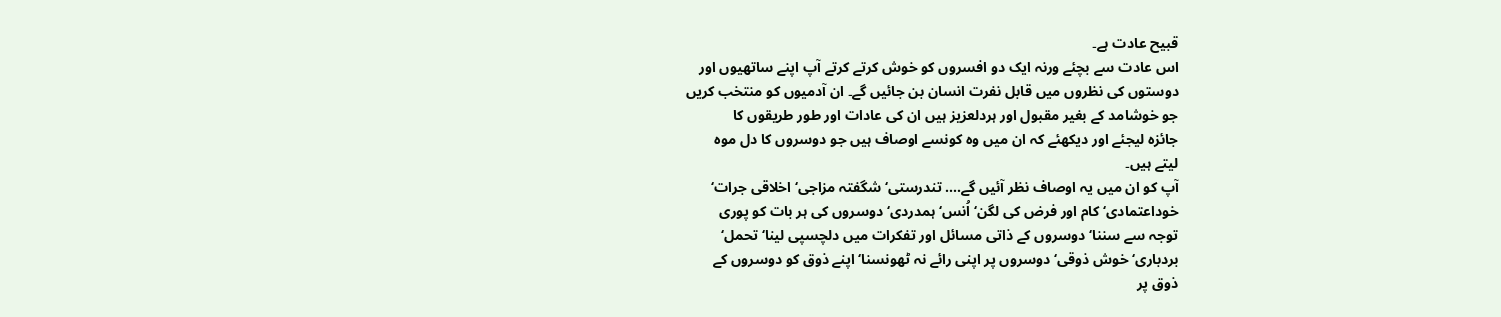قبیح عادت ہے۔
اس عادت سے بچئے ورنہ ایک دو افسروں کو خوش کرتے کرتے آپ اپنے ساتھیوں اور
دوستوں کی نظروں میں قابل نفرت انسان بن جائیں گے۔ ان آدمیوں کو منتخب کریں
جو خوشامد کے بغیر مقبول اور ہردلعزیز ہیں ان کی عادات اور طور طریقوں کا
جائزہ لیجئے اور دیکھئے کہ ان میں وہ کونسے اوصاف ہیں جو دوسروں کا دل موہ
لیتے ہیں۔
آپ کو ان میں یہ اوصاف نظر آئیں گے.... تندرستی‘ شگفتہ مزاجی‘ اخلاقی جرات‘
خوداعتمادی‘ کام اور فرض کی لگن‘ اُنس‘ ہمدردی‘ دوسروں کی ہر بات کو پوری
توجہ سے سننا‘ دوسروں کے ذاتی مسائل اور تفکرات میں دلچسپی لینا‘ تحمل‘
بردباری‘ خوش ذوقی‘ دوسروں پر اپنی رائے نہ ٹھونسنا‘ اپنے ذوق کو دوسروں کے
ذوق پر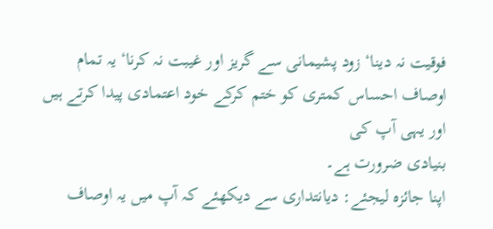فوقیت نہ دینا‘ زود پشیمانی سے گریز اور غیبت نہ کرنا‘ یہ تمام
اوصاف احساس کمتری کو ختم کرکے خود اعتمادی پیدا کرتے ہیں اور یہی آپ کی
بنیادی ضرورت ہے۔
اپنا جائزہ لیجئے: دیانتداری سے دیکھئے کہ آپ میں یہ اوصاف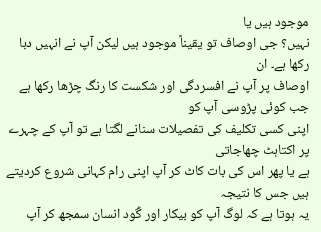موجود ہیں یا
نہیں؟ جی اوصاف تو یقیناً موجود ہیں لیکن آپ نے انہیں دبا رکھا ہے۔ ان
اوصاف پر آپ نے افسردگی اور شکست کا رنگ چڑھا رکھا ہے جب کوئی پڑوسی آپ کو
اپنی کسی تکلیف کی تفصیلات سنانے لگتا ہے تو آپ کے چہرے پر اکتاہٹ چھاجاتی
ہے یا پھر اس کی بات کاٹ کر آپ اپنی رام کہانی شروع کردیتے ہیں جس کا نتیجہ
یہ ہوتا ہے کہ لوگ آپ کو بیکار اور گُود انسان سمجھ کر آپ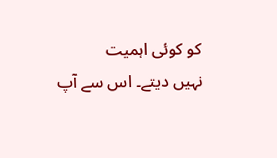کو کوئی اہمیت
نہیں دیتے۔ اس سے آپ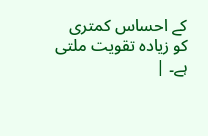کے احساس کمتری کو زیادہ تقویت ملتی ہے۔ |